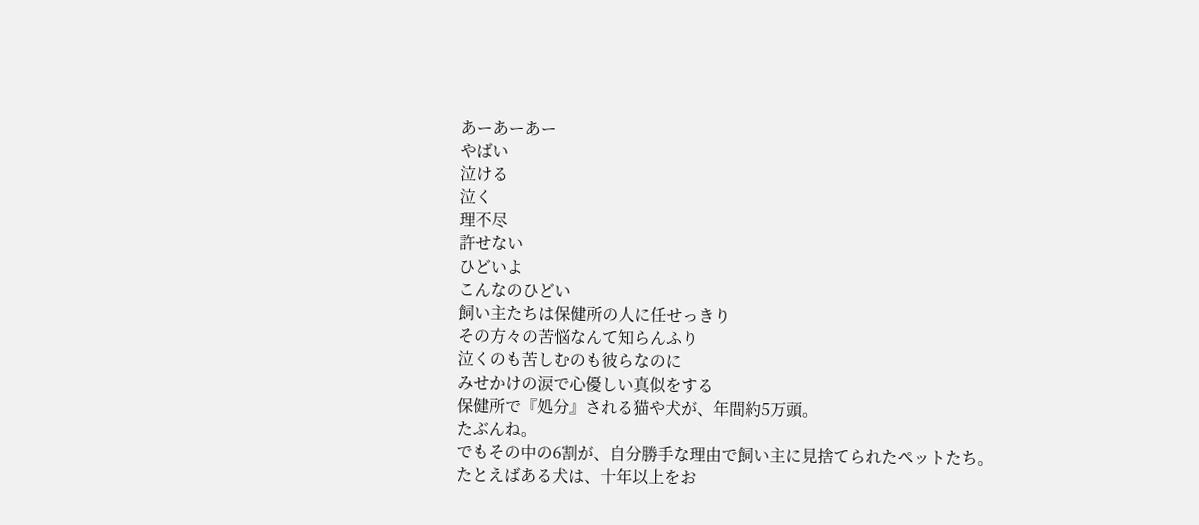あーあーあー
やばい
泣ける
泣く
理不尽
許せない
ひどいよ
こんなのひどい
飼い主たちは保健所の人に任せっきり
その方々の苦悩なんて知らんふり
泣くのも苦しむのも彼らなのに
みせかけの涙で心優しい真似をする
保健所で『処分』される猫や犬が、年間約5万頭。
たぶんね。
でもその中の6割が、自分勝手な理由で飼い主に見捨てられたペットたち。
たとえばある犬は、十年以上をお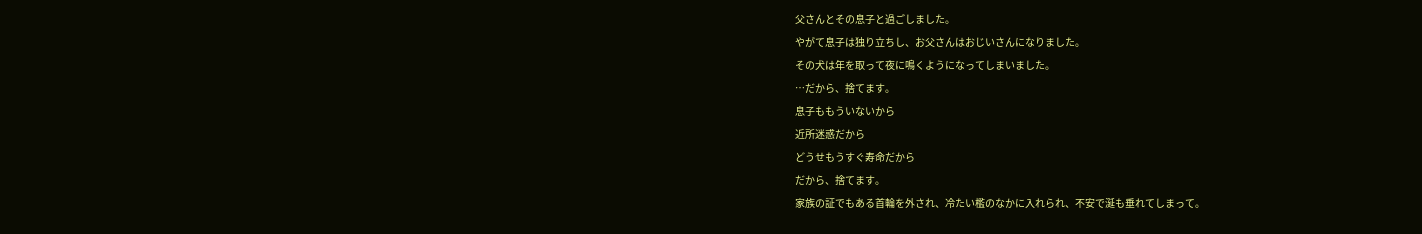父さんとその息子と過ごしました。
やがて息子は独り立ちし、お父さんはおじいさんになりました。
その犬は年を取って夜に鳴くようになってしまいました。
…だから、捨てます。
息子ももういないから
近所迷惑だから
どうせもうすぐ寿命だから
だから、捨てます。
家族の証でもある首輪を外され、冷たい檻のなかに入れられ、不安で涎も垂れてしまって。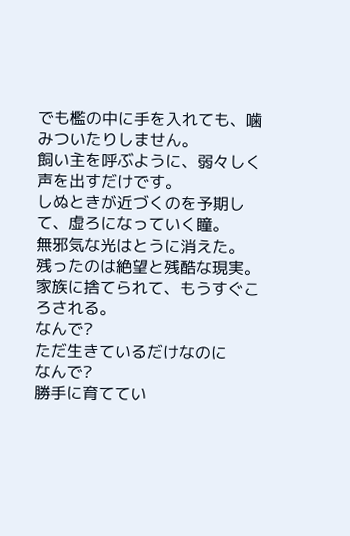でも檻の中に手を入れても、噛みついたりしません。
飼い主を呼ぶように、弱々しく声を出すだけです。
しぬときが近づくのを予期して、虚ろになっていく瞳。
無邪気な光はとうに消えた。
残ったのは絶望と残酷な現実。
家族に捨てられて、もうすぐころされる。
なんで?
ただ生きているだけなのに
なんで?
勝手に育ててい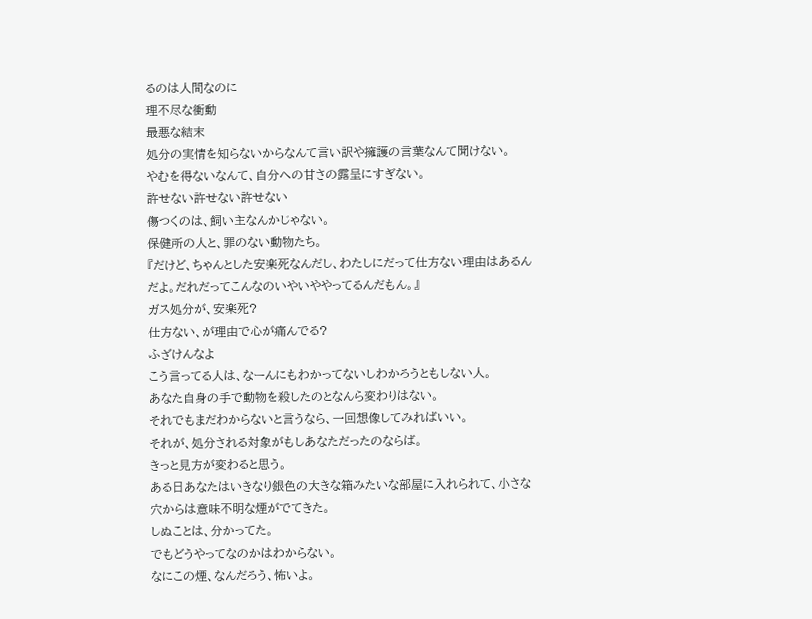るのは人間なのに
理不尽な衝動
最悪な結末
処分の実情を知らないからなんて言い訳や擁護の言葉なんて聞けない。
やむを得ないなんて、自分への甘さの露呈にすぎない。
許せない許せない許せない
傷つくのは、飼い主なんかじゃない。
保健所の人と、罪のない動物たち。
『だけど、ちゃんとした安楽死なんだし、わたしにだって仕方ない理由はあるんだよ。だれだってこんなのいやいややってるんだもん。』
ガス処分が、安楽死?
仕方ない、が理由で心が痛んでる?
ふざけんなよ
こう言ってる人は、なーんにもわかってないしわかろうともしない人。
あなた自身の手で動物を殺したのとなんら変わりはない。
それでもまだわからないと言うなら、一回想像してみればいい。
それが、処分される対象がもしあなただったのならば。
きっと見方が変わると思う。
ある日あなたはいきなり銀色の大きな箱みたいな部屋に入れられて、小さな穴からは意味不明な煙がでてきた。
しぬことは、分かってた。
でもどうやってなのかはわからない。
なにこの煙、なんだろう、怖いよ。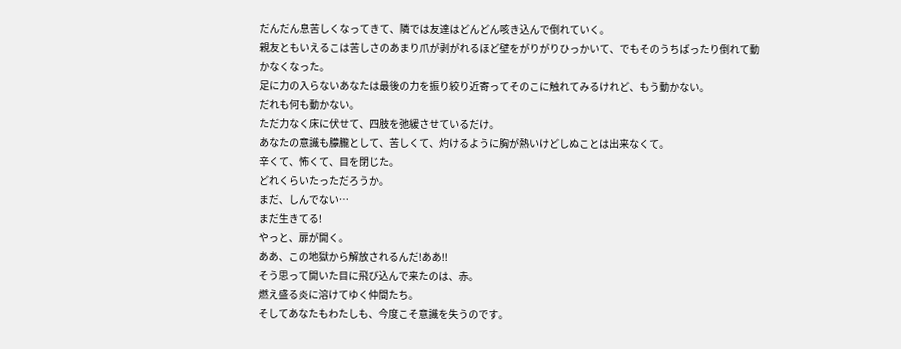だんだん息苦しくなってきて、隣では友達はどんどん咳き込んで倒れていく。
親友ともいえるこは苦しさのあまり爪が剥がれるほど壁をがりがりひっかいて、でもそのうちぱったり倒れて動かなくなった。
足に力の入らないあなたは最後の力を振り絞り近寄ってそのこに触れてみるけれど、もう動かない。
だれも何も動かない。
ただ力なく床に伏せて、四肢を弛緩させているだけ。
あなたの意識も朦朧として、苦しくて、灼けるように胸が熱いけどしぬことは出来なくて。
辛くて、怖くて、目を閉じた。
どれくらいたっただろうか。
まだ、しんでない…
まだ生きてる!
やっと、扉が開く。
ああ、この地獄から解放されるんだ!ああ!!
そう思って開いた目に飛び込んで来たのは、赤。
燃え盛る炎に溶けてゆく仲間たち。
そしてあなたもわたしも、今度こそ意識を失うのです。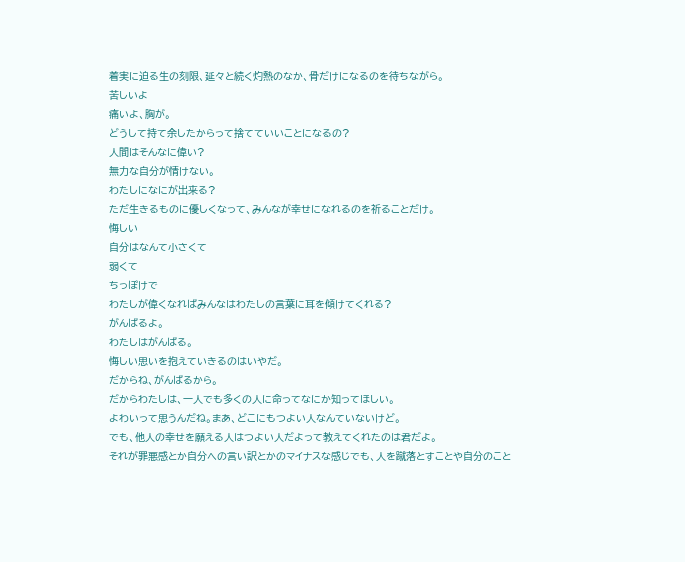着実に迫る生の刻限、延々と続く灼熱のなか、骨だけになるのを待ちながら。
苦しいよ
痛いよ、胸が。
どうして持て余したからって捨てていいことになるの?
人間はそんなに偉い?
無力な自分が情けない。
わたしになにが出来る?
ただ生きるものに優しくなって、みんなが幸せになれるのを祈ることだけ。
悔しい
自分はなんて小さくて
弱くて
ちっぽけで
わたしが偉くなればみんなはわたしの言葉に耳を傾けてくれる?
がんばるよ。
わたしはがんばる。
悔しい思いを抱えていきるのはいやだ。
だからね、がんばるから。
だからわたしは、一人でも多くの人に命ってなにか知ってほしい。
よわいって思うんだね。まあ、どこにもつよい人なんていないけど。
でも、他人の幸せを願える人はつよい人だよって教えてくれたのは君だよ。
それが罪悪感とか自分への言い訳とかのマイナスな感じでも、人を蹴落とすことや自分のこと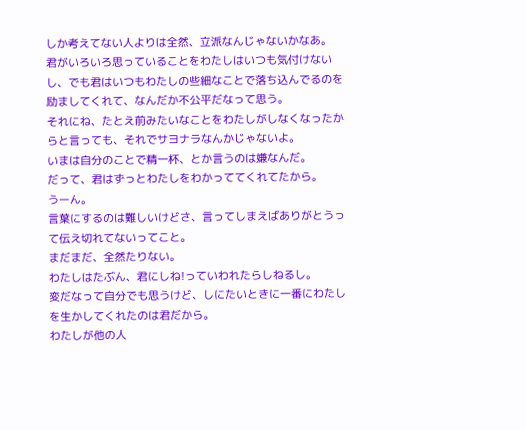しか考えてない人よりは全然、立派なんじゃないかなあ。
君がいろいろ思っていることをわたしはいつも気付けないし、でも君はいつもわたしの些細なことで落ち込んでるのを励ましてくれて、なんだか不公平だなって思う。
それにね、たとえ前みたいなことをわたしがしなくなったからと言っても、それでサヨナラなんかじゃないよ。
いまは自分のことで精一杯、とか言うのは嫌なんだ。
だって、君はずっとわたしをわかっててくれてたから。
うーん。
言葉にするのは難しいけどさ、言ってしまえばありがとうって伝え切れてないってこと。
まだまだ、全然たりない。
わたしはたぶん、君にしね!っていわれたらしねるし。
変だなって自分でも思うけど、しにたいときに一番にわたしを生かしてくれたのは君だから。
わたしが他の人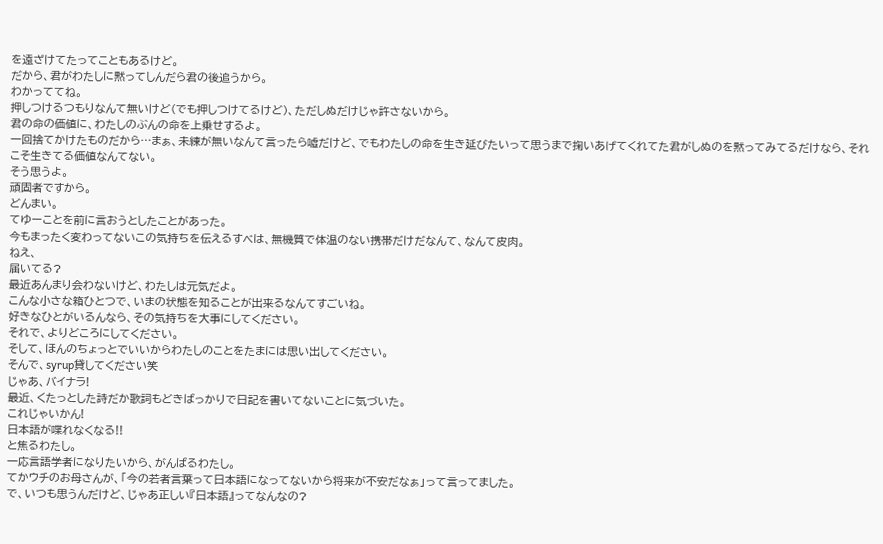を遠ざけてたってこともあるけど。
だから、君がわたしに黙ってしんだら君の後追うから。
わかっててね。
押しつけるつもりなんて無いけど(でも押しつけてるけど)、ただしぬだけじゃ許さないから。
君の命の価値に、わたしのぶんの命を上乗せするよ。
一回捨てかけたものだから…まぁ、未練が無いなんて言ったら嘘だけど、でもわたしの命を生き延びたいって思うまで掬いあげてくれてた君がしぬのを黙ってみてるだけなら、それこそ生きてる価値なんてない。
そう思うよ。
頑固者ですから。
どんまい。
てゆーことを前に言おうとしたことがあった。
今もまったく変わってないこの気持ちを伝えるすべは、無機質で体温のない携帯だけだなんて、なんて皮肉。
ねえ、
届いてる?
最近あんまり会わないけど、わたしは元気だよ。
こんな小さな箱ひとつで、いまの状態を知ることが出来るなんてすごいね。
好きなひとがいるんなら、その気持ちを大事にしてください。
それで、よりどころにしてください。
そして、ほんのちょっとでいいからわたしのことをたまには思い出してください。
そんで、syrup貸してください笑
じゃあ、バイナラ!
最近、くたっとした詩だか歌詞もどきばっかりで日記を書いてないことに気づいた。
これじゃいかん!
日本語が喋れなくなる!!
と焦るわたし。
一応言語学者になりたいから、がんばるわたし。
てかウチのお母さんが、「今の若者言葉って日本語になってないから将来が不安だなぁ」って言ってました。
で、いつも思うんだけど、じゃあ正しい『日本語』ってなんなの?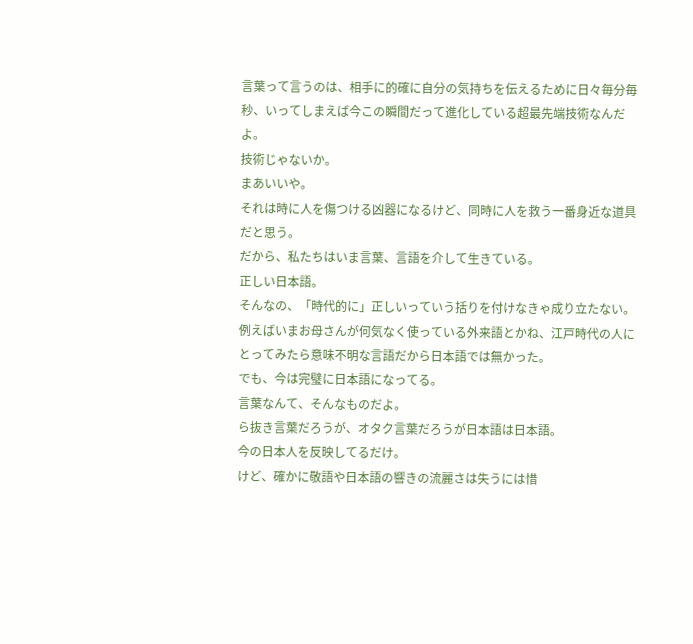言葉って言うのは、相手に的確に自分の気持ちを伝えるために日々毎分毎秒、いってしまえば今この瞬間だって進化している超最先端技術なんだよ。
技術じゃないか。
まあいいや。
それは時に人を傷つける凶器になるけど、同時に人を救う一番身近な道具だと思う。
だから、私たちはいま言葉、言語を介して生きている。
正しい日本語。
そんなの、「時代的に」正しいっていう括りを付けなきゃ成り立たない。
例えばいまお母さんが何気なく使っている外来語とかね、江戸時代の人にとってみたら意味不明な言語だから日本語では無かった。
でも、今は完璧に日本語になってる。
言葉なんて、そんなものだよ。
ら抜き言葉だろうが、オタク言葉だろうが日本語は日本語。
今の日本人を反映してるだけ。
けど、確かに敬語や日本語の響きの流麗さは失うには惜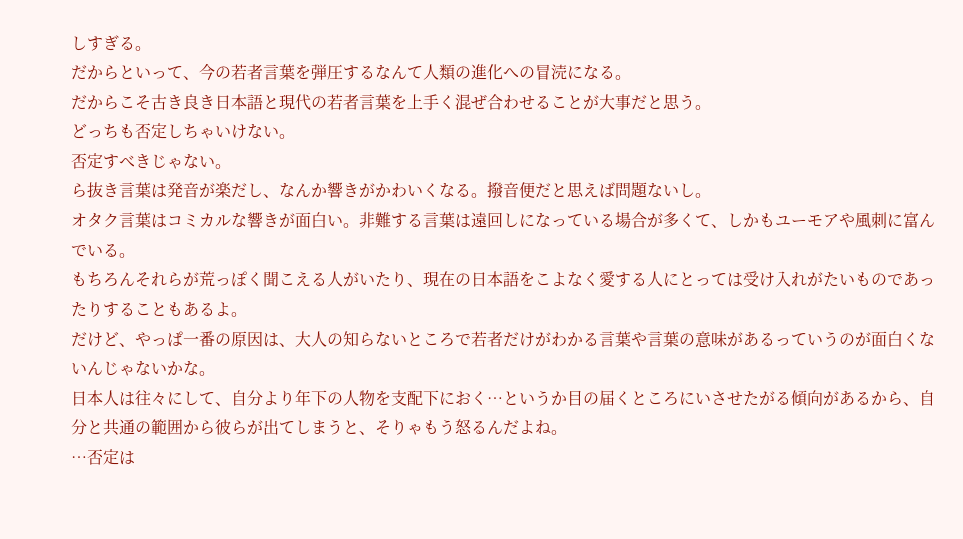しすぎる。
だからといって、今の若者言葉を弾圧するなんて人類の進化への冒涜になる。
だからこそ古き良き日本語と現代の若者言葉を上手く混ぜ合わせることが大事だと思う。
どっちも否定しちゃいけない。
否定すべきじゃない。
ら抜き言葉は発音が楽だし、なんか響きがかわいくなる。撥音便だと思えば問題ないし。
オタク言葉はコミカルな響きが面白い。非難する言葉は遠回しになっている場合が多くて、しかもユーモアや風刺に富んでいる。
もちろんそれらが荒っぽく聞こえる人がいたり、現在の日本語をこよなく愛する人にとっては受け入れがたいものであったりすることもあるよ。
だけど、やっぱ一番の原因は、大人の知らないところで若者だけがわかる言葉や言葉の意味があるっていうのが面白くないんじゃないかな。
日本人は往々にして、自分より年下の人物を支配下におく…というか目の届くところにいさせたがる傾向があるから、自分と共通の範囲から彼らが出てしまうと、そりゃもう怒るんだよね。
…否定は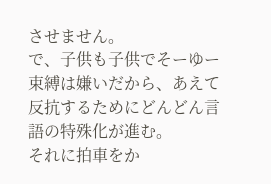させません。
で、子供も子供でそーゆー束縛は嫌いだから、あえて反抗するためにどんどん言語の特殊化が進む。
それに拍車をか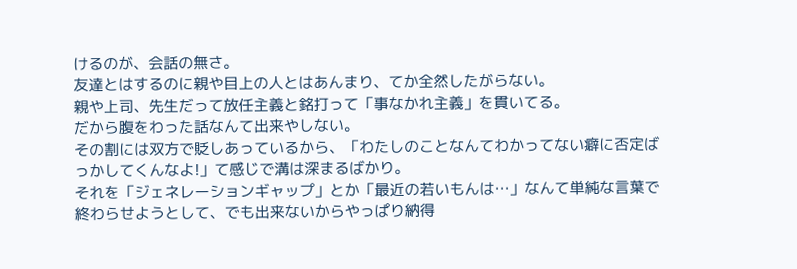けるのが、会話の無さ。
友達とはするのに親や目上の人とはあんまり、てか全然したがらない。
親や上司、先生だって放任主義と銘打って「事なかれ主義」を貫いてる。
だから腹をわった話なんて出来やしない。
その割には双方で貶しあっているから、「わたしのことなんてわかってない癖に否定ばっかしてくんなよ!」て感じで溝は深まるばかり。
それを「ジェネレーションギャップ」とか「最近の若いもんは…」なんて単純な言葉で終わらせようとして、でも出来ないからやっぱり納得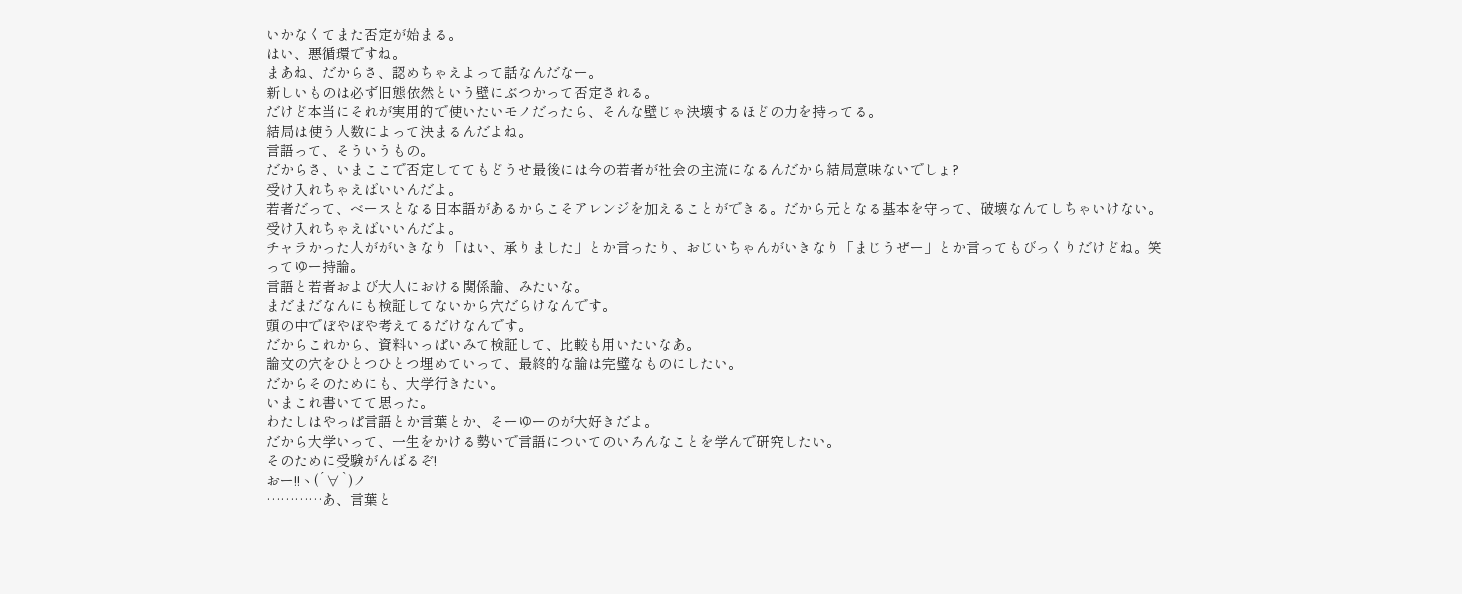いかなくてまた否定が始まる。
はい、悪循環ですね。
まあね、だからさ、認めちゃえよって話なんだなー。
新しいものは必ず旧態依然という壁にぶつかって否定される。
だけど本当にそれが実用的で使いたいモノだったら、そんな壁じゃ決壊するほどの力を持ってる。
結局は使う人数によって決まるんだよね。
言語って、そういうもの。
だからさ、いまここで否定しててもどうせ最後には今の若者が社会の主流になるんだから結局意味ないでしょ?
受け入れちゃえばいいんだよ。
若者だって、ベースとなる日本語があるからこそアレンジを加えることができる。だから元となる基本を守って、破壊なんてしちゃいけない。
受け入れちゃえばいいんだよ。
チャラかった人ががいきなり「はい、承りました」とか言ったり、おじいちゃんがいきなり「まじうぜー」とか言ってもびっくりだけどね。笑
ってゆー持論。
言語と若者および大人における関係論、みたいな。
まだまだなんにも検証してないから穴だらけなんです。
頭の中でぼやぼや考えてるだけなんです。
だからこれから、資料いっぱいみて検証して、比較も用いたいなあ。
論文の穴をひとつひとつ埋めていって、最終的な論は完璧なものにしたい。
だからそのためにも、大学行きたい。
いまこれ書いてて思った。
わたしはやっぱ言語とか言葉とか、そーゆーのが大好きだよ。
だから大学いって、一生をかける勢いで言語についてのいろんなことを学んで研究したい。
そのために受験がんばるぞ!
おー!!ヽ(´∀`)ノ
…………あ、言葉と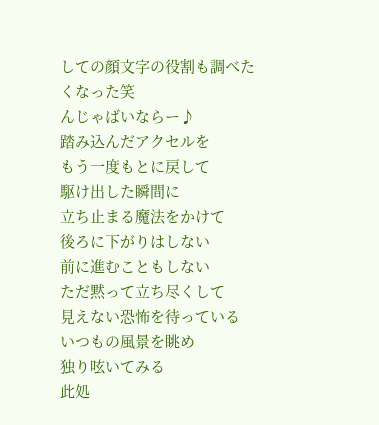しての顔文字の役割も調べたくなった笑
んじゃばいならー♪
踏み込んだアクセルを
もう一度もとに戻して
駆け出した瞬間に
立ち止まる魔法をかけて
後ろに下がりはしない
前に進むこともしない
ただ黙って立ち尽くして
見えない恐怖を待っている
いつもの風景を眺め
独り呟いてみる
此処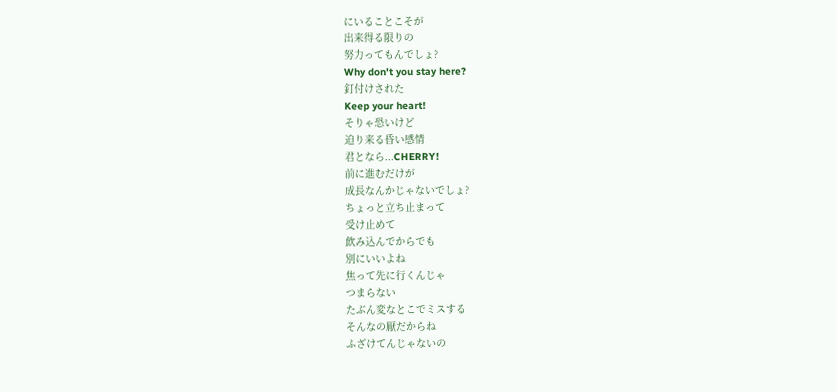にいることこそが
出来得る限りの
努力ってもんでしょ?
Why don't you stay here?
釘付けされた
Keep your heart!
そりゃ恐いけど
迫り来る昏い感情
君となら...CHERRY!
前に進むだけが
成長なんかじゃないでしょ?
ちょっと立ち止まって
受け止めて
飲み込んでからでも
別にいいよね
焦って先に行くんじゃ
つまらない
たぶん変なとこでミスする
そんなの厭だからね
ふざけてんじゃないの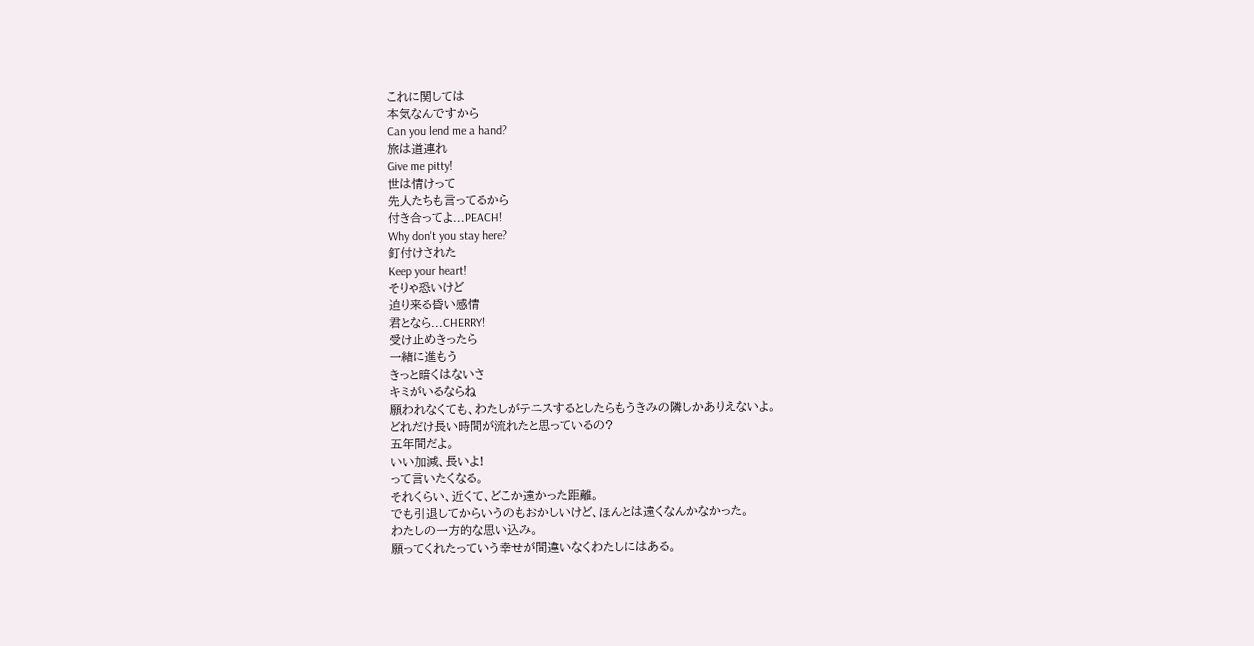これに関しては
本気なんですから
Can you lend me a hand?
旅は道連れ
Give me pitty!
世は情けって
先人たちも言ってるから
付き合ってよ...PEACH!
Why don't you stay here?
釘付けされた
Keep your heart!
そりゃ恐いけど
迫り来る昏い感情
君となら...CHERRY!
受け止めきったら
一緒に進もう
きっと暗くはないさ
キミがいるならね
願われなくても、わたしがテニスするとしたらもうきみの隣しかありえないよ。
どれだけ長い時間が流れたと思っているの?
五年間だよ。
いい加減、長いよ!
って言いたくなる。
それくらい、近くて、どこか遠かった距離。
でも引退してからいうのもおかしいけど、ほんとは遠くなんかなかった。
わたしの一方的な思い込み。
願ってくれたっていう幸せが間違いなくわたしにはある。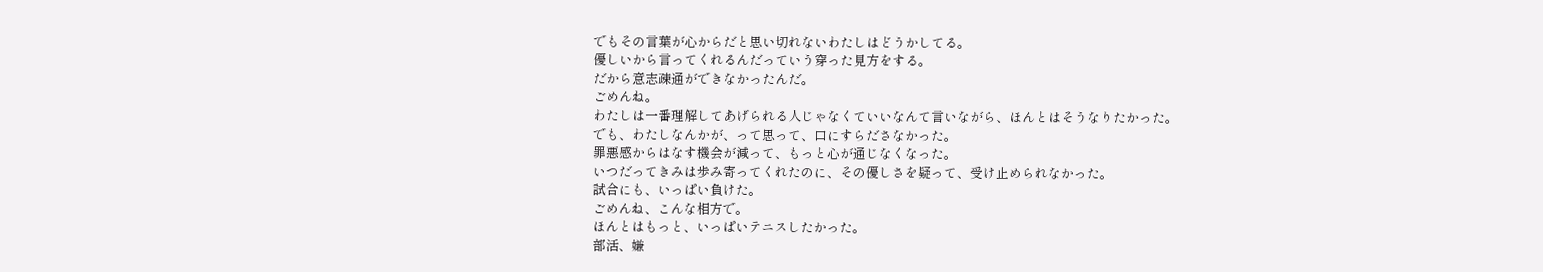でもその言葉が心からだと思い切れないわたしはどうかしてる。
優しいから言ってくれるんだっていう穿った見方をする。
だから意志疎通ができなかったんだ。
ごめんね。
わたしは一番理解してあげられる人じゃなくていいなんて言いながら、ほんとはそうなりたかった。
でも、わたしなんかが、って思って、口にすらださなかった。
罪悪感からはなす機会が減って、もっと心が通じなくなった。
いつだってきみは歩み寄ってくれたのに、その優しさを疑って、受け止められなかった。
試合にも、いっぱい負けた。
ごめんね、こんな相方で。
ほんとはもっと、いっぱいテニスしたかった。
部活、嫌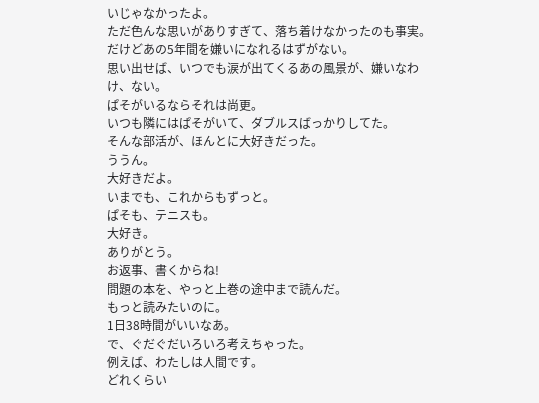いじゃなかったよ。
ただ色んな思いがありすぎて、落ち着けなかったのも事実。
だけどあの5年間を嫌いになれるはずがない。
思い出せば、いつでも涙が出てくるあの風景が、嫌いなわけ、ない。
ぱそがいるならそれは尚更。
いつも隣にはぱそがいて、ダブルスばっかりしてた。
そんな部活が、ほんとに大好きだった。
ううん。
大好きだよ。
いまでも、これからもずっと。
ぱそも、テニスも。
大好き。
ありがとう。
お返事、書くからね!
問題の本を、やっと上巻の途中まで読んだ。
もっと読みたいのに。
1日38時間がいいなあ。
で、ぐだぐだいろいろ考えちゃった。
例えば、わたしは人間です。
どれくらい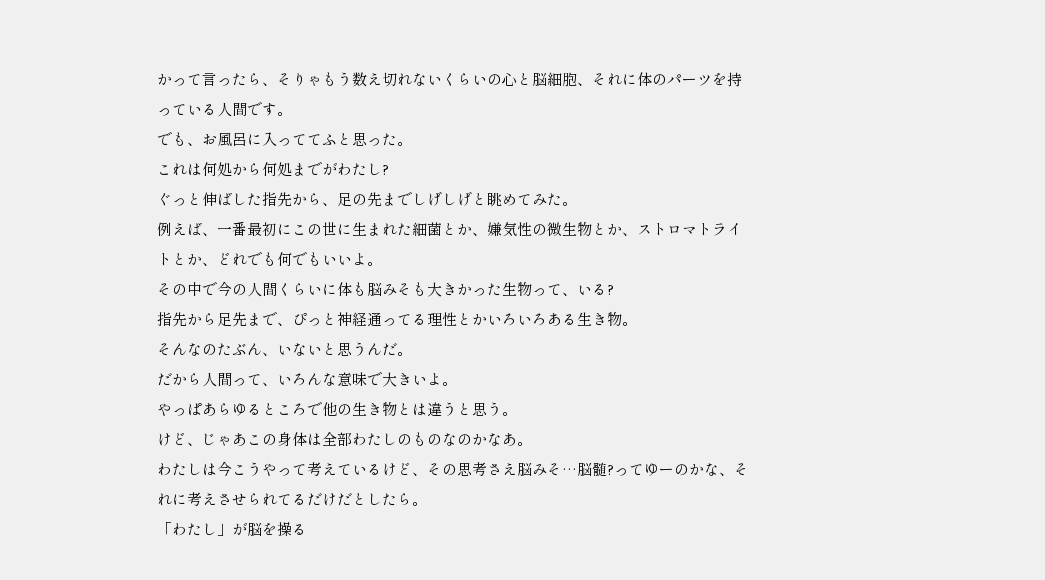かって言ったら、そりゃもう数え切れないくらいの心と脳細胞、それに体のパーツを持っている人間です。
でも、お風呂に入っててふと思った。
これは何処から何処までがわたし?
ぐっと伸ばした指先から、足の先までしげしげと眺めてみた。
例えば、一番最初にこの世に生まれた細菌とか、嫌気性の微生物とか、ストロマトライトとか、どれでも何でもいいよ。
その中で今の人間くらいに体も脳みそも大きかった生物って、いる?
指先から足先まで、ぴっと神経通ってる理性とかいろいろある生き物。
そんなのたぶん、いないと思うんだ。
だから人間って、いろんな意味で大きいよ。
やっぱあらゆるところで他の生き物とは違うと思う。
けど、じゃあこの身体は全部わたしのものなのかなあ。
わたしは今こうやって考えているけど、その思考さえ脳みそ…脳髄?ってゆーのかな、それに考えさせられてるだけだとしたら。
「わたし」が脳を操る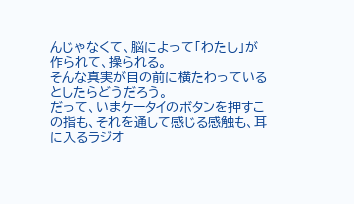んじゃなくて、脳によって「わたし」が作られて、操られる。
そんな真実が目の前に横たわっているとしたらどうだろう。
だって、いまケータイのボタンを押すこの指も、それを通して感じる感触も、耳に入るラジオ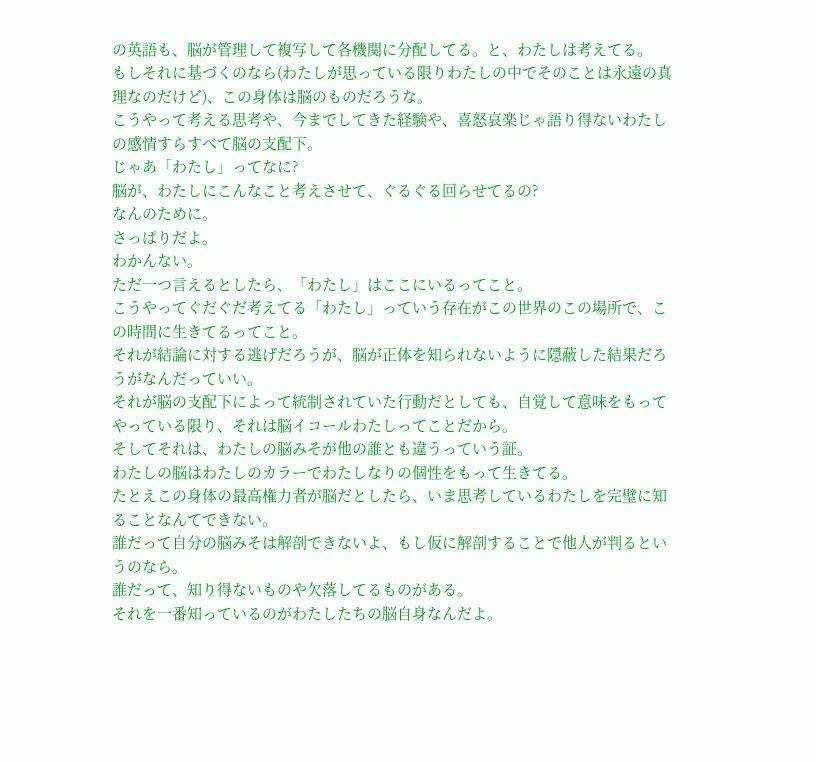の英語も、脳が管理して複写して各機関に分配してる。と、わたしは考えてる。
もしそれに基づくのなら(わたしが思っている限りわたしの中でそのことは永遠の真理なのだけど)、この身体は脳のものだろうな。
こうやって考える思考や、今までしてきた経験や、喜怒哀楽じゃ語り得ないわたしの感情すらすべて脳の支配下。
じゃあ「わたし」ってなに?
脳が、わたしにこんなこと考えさせて、ぐるぐる回らせてるの?
なんのために。
さっぱりだよ。
わかんない。
ただ一つ言えるとしたら、「わたし」はここにいるってこと。
こうやってぐだぐだ考えてる「わたし」っていう存在がこの世界のこの場所で、この時間に生きてるってこと。
それが結論に対する逃げだろうが、脳が正体を知られないように隠蔽した結果だろうがなんだっていい。
それが脳の支配下によって統制されていた行動だとしても、自覚して意味をもってやっている限り、それは脳イコールわたしってことだから。
そしてそれは、わたしの脳みそが他の誰とも違うっていう証。
わたしの脳はわたしのカラーでわたしなりの個性をもって生きてる。
たとえこの身体の最高権力者が脳だとしたら、いま思考しているわたしを完璧に知ることなんてできない。
誰だって自分の脳みそは解剖できないよ、もし仮に解剖することで他人が判るというのなら。
誰だって、知り得ないものや欠落してるものがある。
それを一番知っているのがわたしたちの脳自身なんだよ。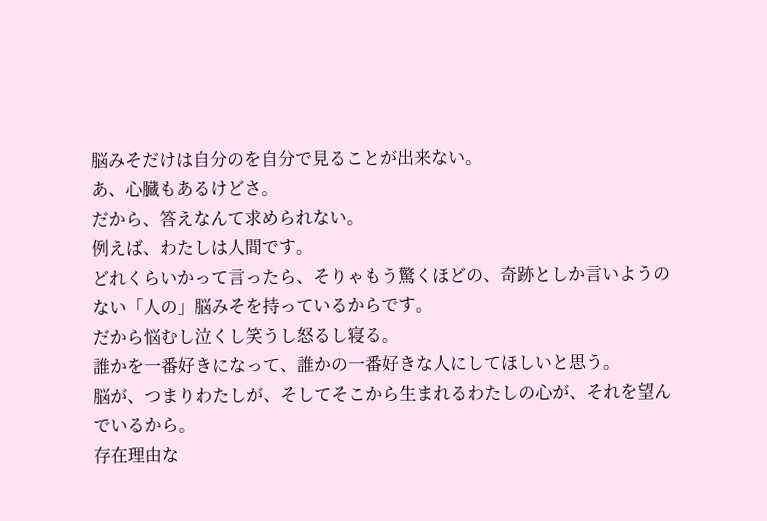脳みそだけは自分のを自分で見ることが出来ない。
あ、心臓もあるけどさ。
だから、答えなんて求められない。
例えば、わたしは人間です。
どれくらいかって言ったら、そりゃもう驚くほどの、奇跡としか言いようのない「人の」脳みそを持っているからです。
だから悩むし泣くし笑うし怒るし寝る。
誰かを一番好きになって、誰かの一番好きな人にしてほしいと思う。
脳が、つまりわたしが、そしてそこから生まれるわたしの心が、それを望んでいるから。
存在理由な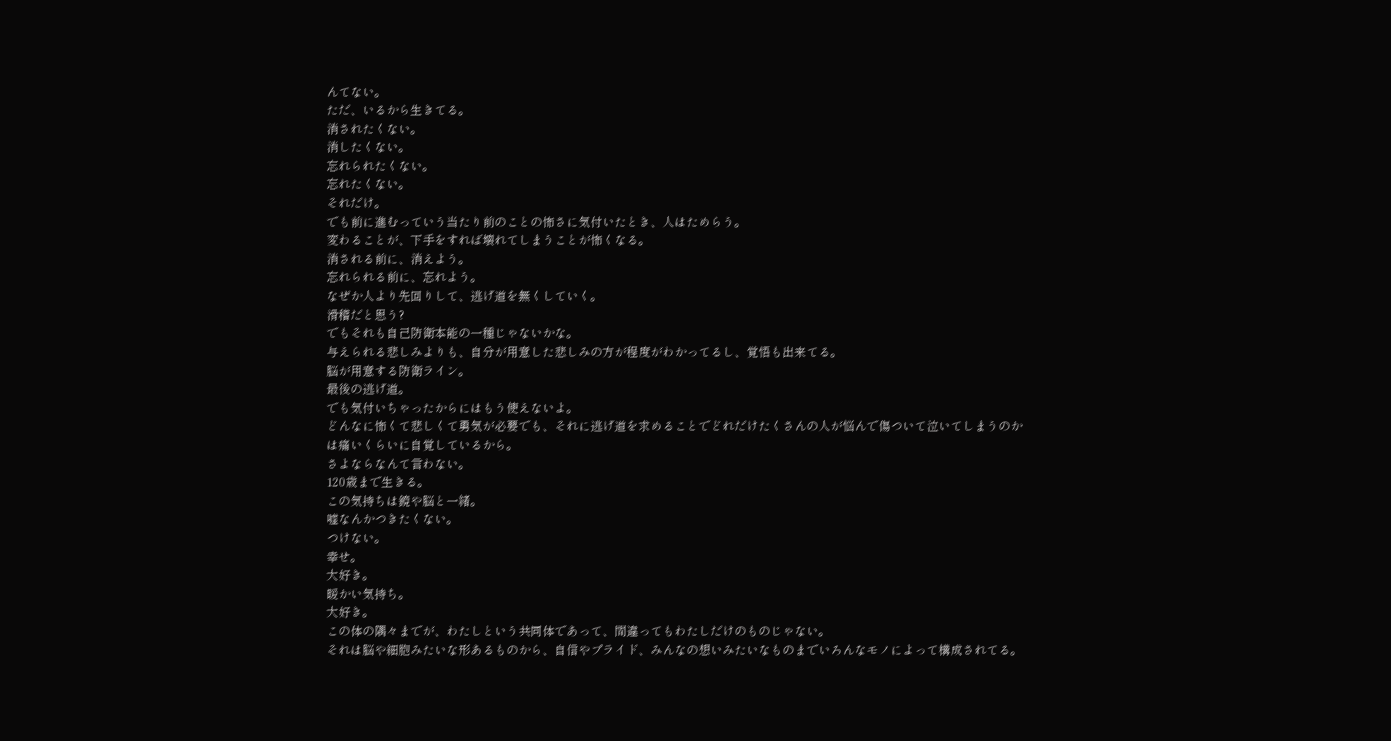んてない。
ただ、いるから生きてる。
消されたくない。
消したくない。
忘れられたくない。
忘れたくない。
それだけ。
でも前に進むっていう当たり前のことの怖さに気付いたとき、人はためらう。
変わることが、下手をすれば壊れてしまうことが怖くなる。
消される前に、消えよう。
忘れられる前に、忘れよう。
なぜか人より先回りして、逃げ道を無くしていく。
滑稽だと思う?
でもそれも自己防衛本能の一種じゃないかな。
与えられる悲しみよりも、自分が用意した悲しみの方が程度がわかってるし、覚悟も出来てる。
脳が用意する防衛ライン。
最後の逃げ道。
でも気付いちゃったからにはもう使えないよ。
どんなに怖くて悲しくて勇気が必要でも、それに逃げ道を求めることでどれだけたくさんの人が悩んで傷ついて泣いてしまうのかは痛いくらいに自覚しているから。
さよならなんて言わない。
120歳まで生きる。
この気持ちは鏡や脳と一緒。
嘘なんかつきたくない。
つけない。
幸せ。
大好き。
暖かい気持ち。
大好き。
この体の隅々までが、わたしという共同体であって、間違ってもわたしだけのものじゃない。
それは脳や細胞みたいな形あるものから、自信やプライド、みんなの想いみたいなものまでいろんなモノによって構成されてる。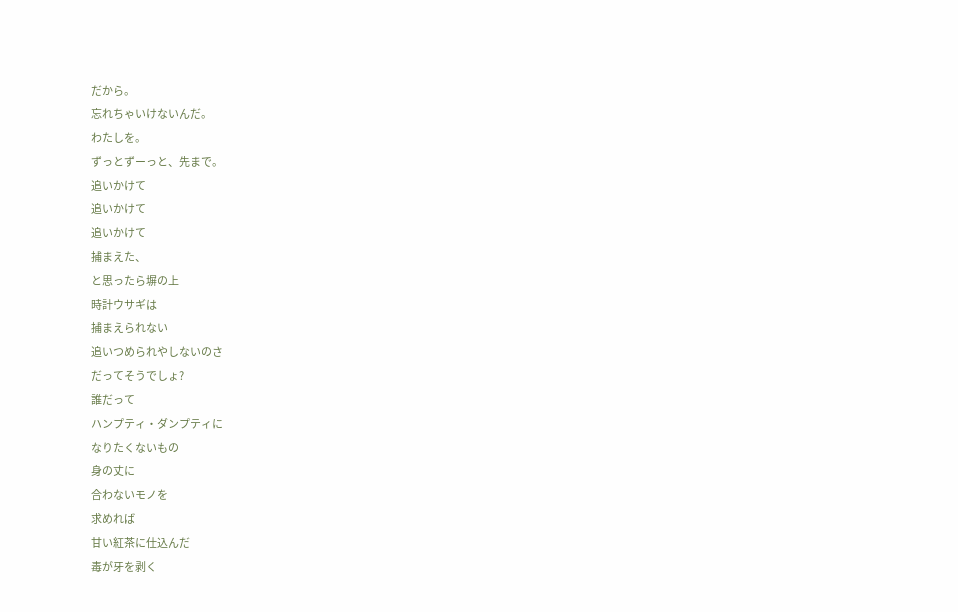だから。
忘れちゃいけないんだ。
わたしを。
ずっとずーっと、先まで。
追いかけて
追いかけて
追いかけて
捕まえた、
と思ったら塀の上
時計ウサギは
捕まえられない
追いつめられやしないのさ
だってそうでしょ?
誰だって
ハンプティ・ダンプティに
なりたくないもの
身の丈に
合わないモノを
求めれば
甘い紅茶に仕込んだ
毒が牙を剥く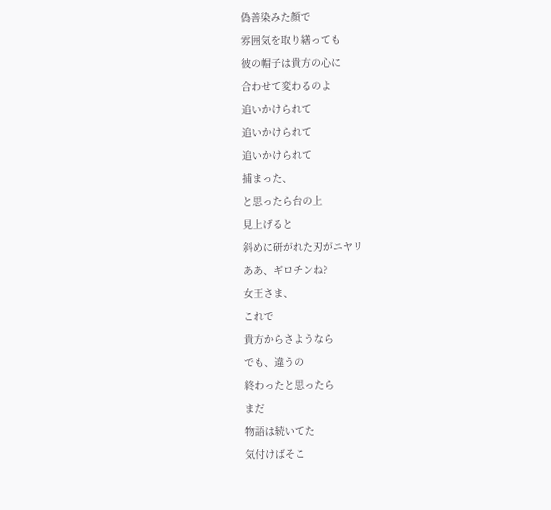偽善染みた顔で
雰囲気を取り繕っても
彼の帽子は貴方の心に
合わせて変わるのよ
追いかけられて
追いかけられて
追いかけられて
捕まった、
と思ったら台の上
見上げると
斜めに研がれた刃がニヤリ
ああ、ギロチンね?
女王さま、
これで
貴方からさようなら
でも、違うの
終わったと思ったら
まだ
物語は続いてた
気付けばそこ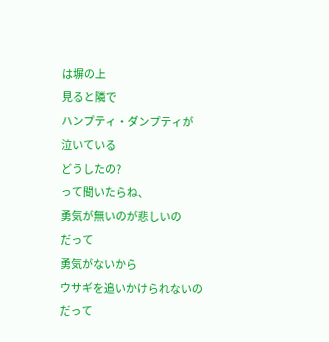は塀の上
見ると隣で
ハンプティ・ダンプティが
泣いている
どうしたの?
って聞いたらね、
勇気が無いのが悲しいの
だって
勇気がないから
ウサギを追いかけられないの
だって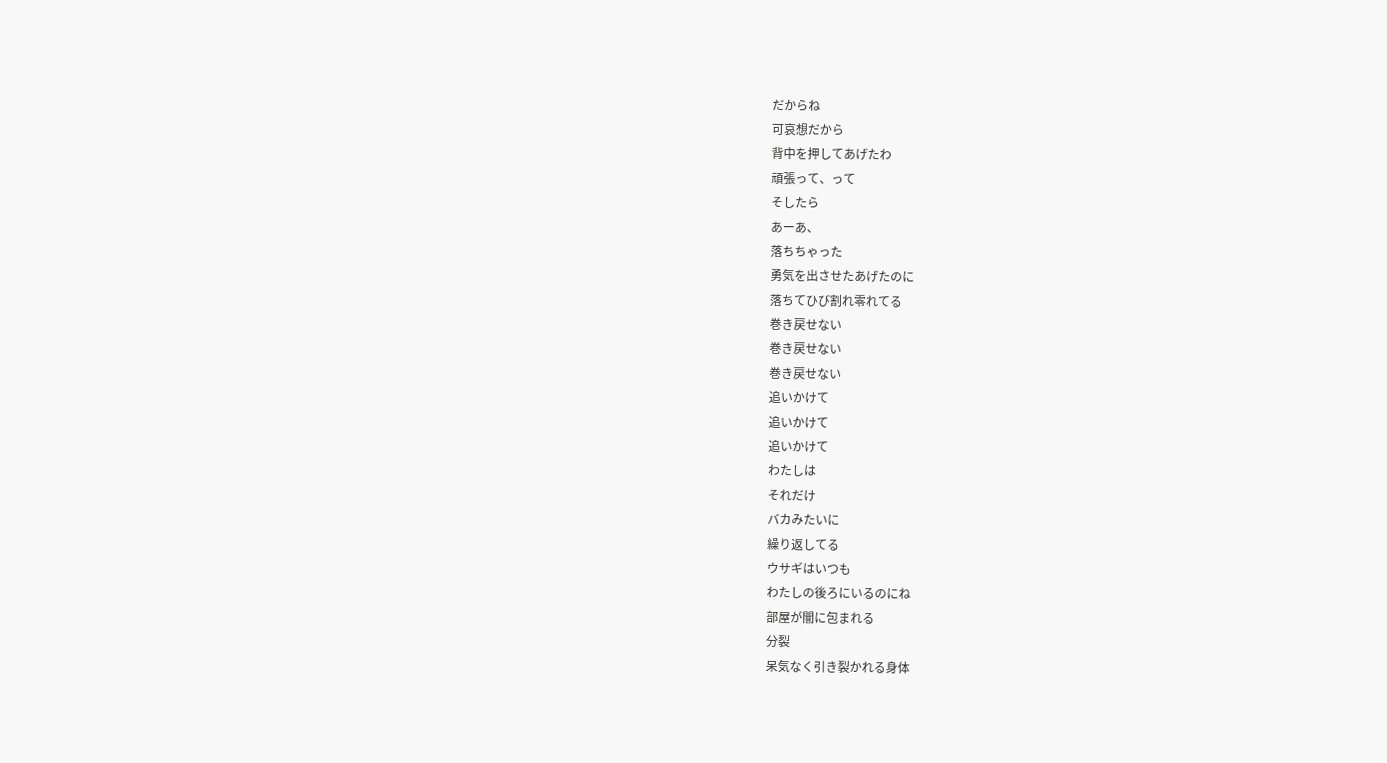だからね
可哀想だから
背中を押してあげたわ
頑張って、って
そしたら
あーあ、
落ちちゃった
勇気を出させたあげたのに
落ちてひび割れ零れてる
巻き戻せない
巻き戻せない
巻き戻せない
追いかけて
追いかけて
追いかけて
わたしは
それだけ
バカみたいに
繰り返してる
ウサギはいつも
わたしの後ろにいるのにね
部屋が闇に包まれる
分裂
呆気なく引き裂かれる身体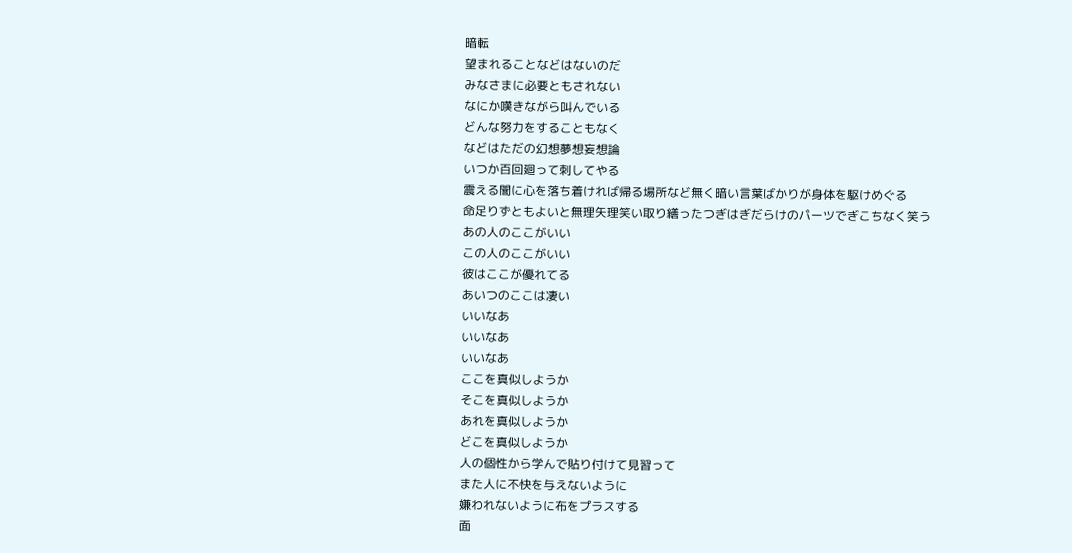暗転
望まれることなどはないのだ
みなさまに必要ともされない
なにか嘆きながら叫んでいる
どんな努力をすることもなく
などはただの幻想夢想妄想論
いつか百回廻って刺してやる
震える闇に心を落ち着ければ帰る場所など無く暗い言葉ばかりが身体を駆けめぐる
命足りずともよいと無理矢理笑い取り繕ったつぎはぎだらけのパーツでぎこちなく笑う
あの人のここがいい
この人のここがいい
彼はここが優れてる
あいつのここは凄い
いいなあ
いいなあ
いいなあ
ここを真似しようか
そこを真似しようか
あれを真似しようか
どこを真似しようか
人の個性から学んで貼り付けて見習って
また人に不快を与えないように
嫌われないように布をプラスする
面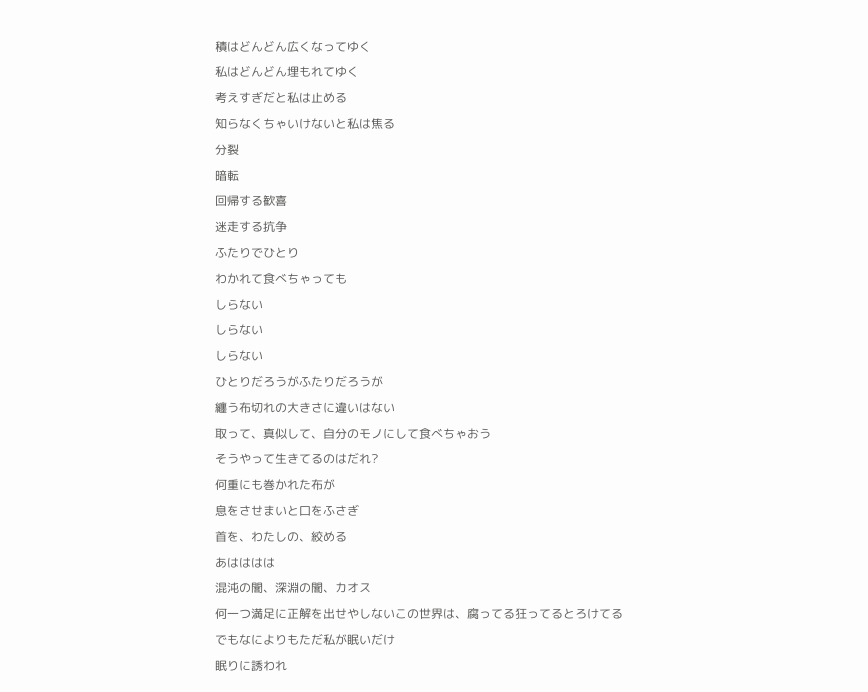積はどんどん広くなってゆく
私はどんどん埋もれてゆく
考えすぎだと私は止める
知らなくちゃいけないと私は焦る
分裂
暗転
回帰する歓喜
迷走する抗争
ふたりでひとり
わかれて食べちゃっても
しらない
しらない
しらない
ひとりだろうがふたりだろうが
纏う布切れの大きさに違いはない
取って、真似して、自分のモノにして食べちゃおう
そうやって生きてるのはだれ?
何重にも巻かれた布が
息をさせまいと口をふさぎ
首を、わたしの、絞める
あはははは
混沌の闇、深淵の闇、カオス
何一つ満足に正解を出せやしないこの世界は、腐ってる狂ってるとろけてる
でもなによりもただ私が眠いだけ
眠りに誘われ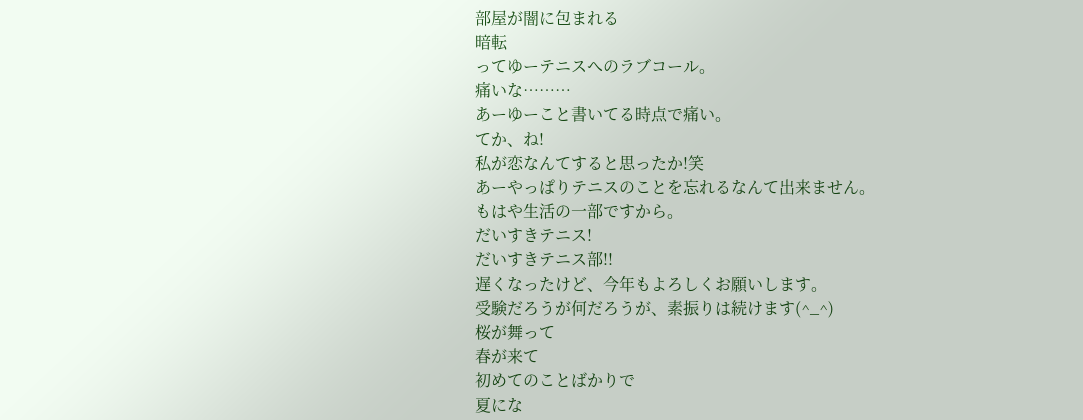部屋が闇に包まれる
暗転
ってゆーテニスへのラブコール。
痛いな………
あーゆーこと書いてる時点で痛い。
てか、ね!
私が恋なんてすると思ったか!笑
あーやっぱりテニスのことを忘れるなんて出来ません。
もはや生活の一部ですから。
だいすきテニス!
だいすきテニス部!!
遅くなったけど、今年もよろしくお願いします。
受験だろうが何だろうが、素振りは続けます(^_^)
桜が舞って
春が来て
初めてのことばかりで
夏にな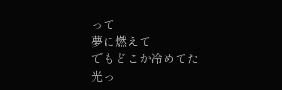って
夢に燃えて
でもどこか冷めてた
光っ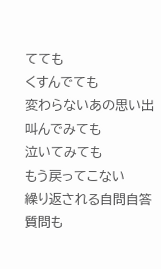てても
くすんでても
変わらないあの思い出
叫んでみても
泣いてみても
もう戻ってこない
繰り返される自問自答
質問も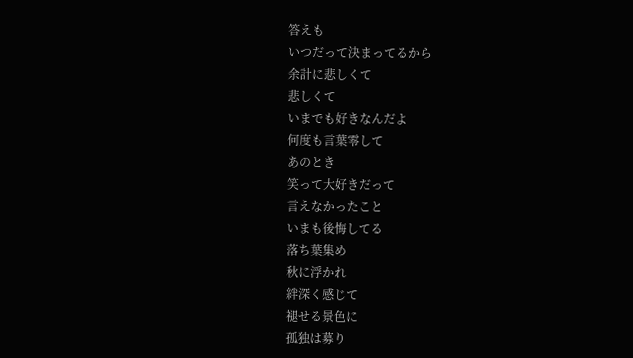答えも
いつだって決まってるから
余計に悲しくて
悲しくて
いまでも好きなんだよ
何度も言葉零して
あのとき
笑って大好きだって
言えなかったこと
いまも後悔してる
落ち葉集め
秋に浮かれ
絆深く感じて
褪せる景色に
孤独は募り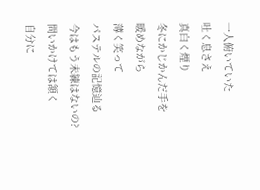一人俯いていた
吐く息さえ
真白く煙り
冬にかじかんだ手を
暖めながら
薄く笑って
パステルの記憶辿る
今はもう未練はないの?
問いかけては頷く
自分に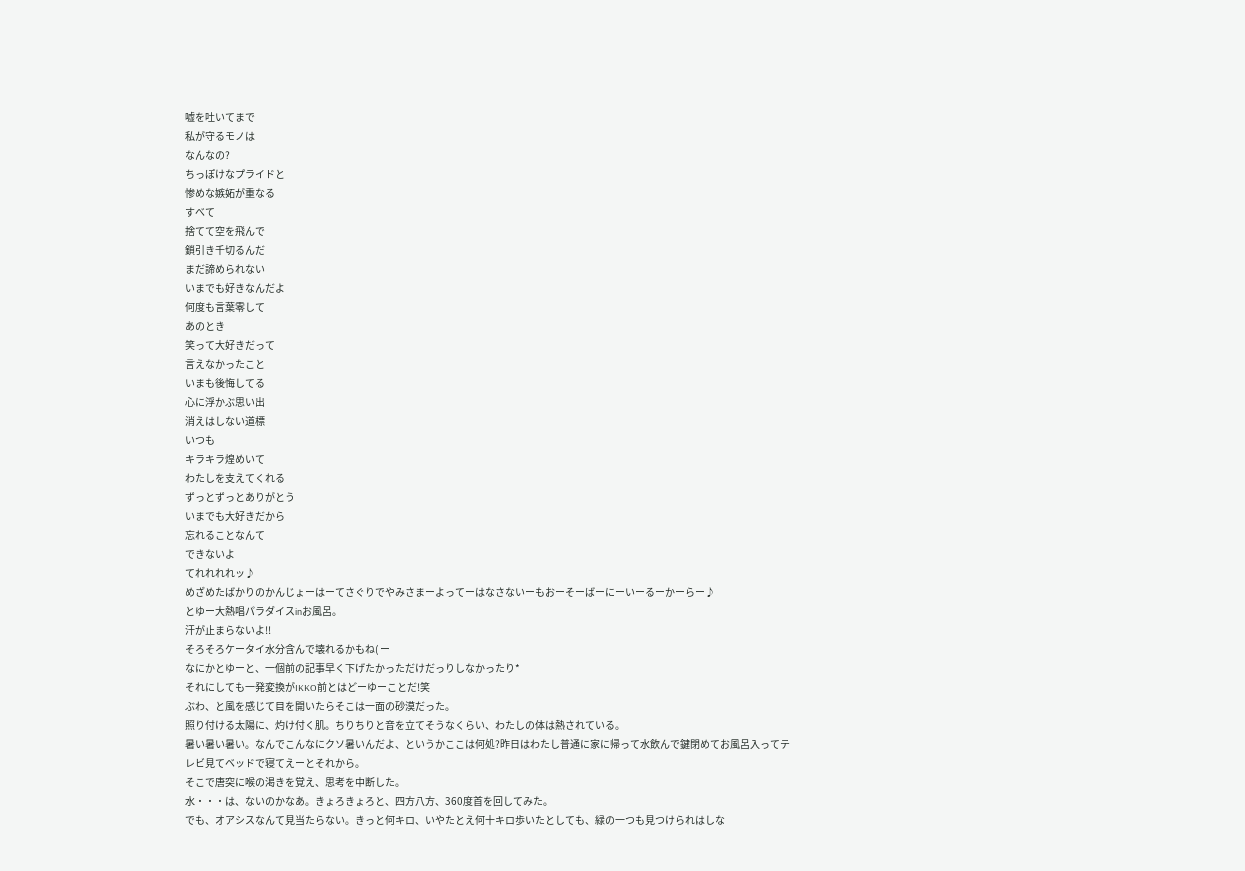嘘を吐いてまで
私が守るモノは
なんなの?
ちっぽけなプライドと
惨めな嫉妬が重なる
すべて
捨てて空を飛んで
鎖引き千切るんだ
まだ諦められない
いまでも好きなんだよ
何度も言葉零して
あのとき
笑って大好きだって
言えなかったこと
いまも後悔してる
心に浮かぶ思い出
消えはしない道標
いつも
キラキラ煌めいて
わたしを支えてくれる
ずっとずっとありがとう
いまでも大好きだから
忘れることなんて
できないよ
てれれれれッ♪
めざめたばかりのかんじょーはーてさぐりでやみさまーよってーはなさないーもおーそーばーにーいーるーかーらー♪
とゆー大熱唱パラダイスinお風呂。
汗が止まらないよ!!
そろそろケータイ水分含んで壊れるかもね( ー
なにかとゆーと、一個前の記事早く下げたかっただけだっりしなかったり*
それにしても一発変換がIKKO前とはどーゆーことだ!笑
ぶわ、と風を感じて目を開いたらそこは一面の砂漠だった。
照り付ける太陽に、灼け付く肌。ちりちりと音を立てそうなくらい、わたしの体は熱されている。
暑い暑い暑い。なんでこんなにクソ暑いんだよ、というかここは何処?昨日はわたし普通に家に帰って水飲んで鍵閉めてお風呂入ってテレビ見てベッドで寝てえーとそれから。
そこで唐突に喉の渇きを覚え、思考を中断した。
水・・・は、ないのかなあ。きょろきょろと、四方八方、360度首を回してみた。
でも、オアシスなんて見当たらない。きっと何キロ、いやたとえ何十キロ歩いたとしても、緑の一つも見つけられはしな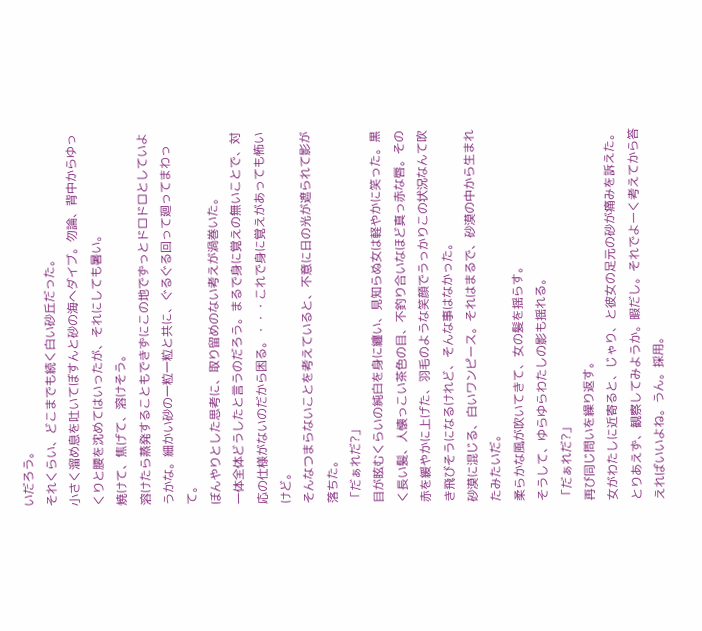いだろう。
それくらい、どこまでも続く白い砂丘だった。
小さく溜め息を吐いてぼすんと砂の海へダイブ。勿論、背中からゆっくりと腰を沈めてはいったが、それにしても暑い。
焼けて、焦げて、溶けそう。
溶けたら蒸発することもできずにこの地でずっとドロドロとしていようかな。細かい砂の一粒一粒と共に、ぐるぐる回って廻ってまわって。
ぼんやりとした思考に、取り留めのない考えが渦巻いた。
一体全体どうしたと言うのだろう。まるで身に覚えの無いことで、対応の仕様がないのだから困る。・・・これで身に覚えがあっても怖いけど。
そんなつまらないことを考えていると、不意に日の光が遮られて影が落ちた。
「だぁれだ?」
目が眩むくらいの純白を身に纏い、見知らぬ女は軽やかに笑った。黒く長い髪、人懐っこい茶色の目、不釣り合いなほど真っ赤な唇。その赤を緩やかに上げた、羽毛のような笑顔でうっかりこの状況なんて吹き飛びそうになるけれど、そんな事はなかった。
砂漠に混じる、白いワンピース。それはまるで、砂漠の中から生まれたみたいだ。
柔らかな風が吹いてきて、女の髪を揺らす。
そうして、ゆらゆらわたしの影も揺れる。
「だぁれだ?」
再び同じ問いを繰り返す。
女がわたしに近寄ると、じゃり、と彼女の足元の砂が痛みを訴えた。
とりあえず、観察してみようか。暇だし。それでよーく考えてから答えればいいよね。うん。採用。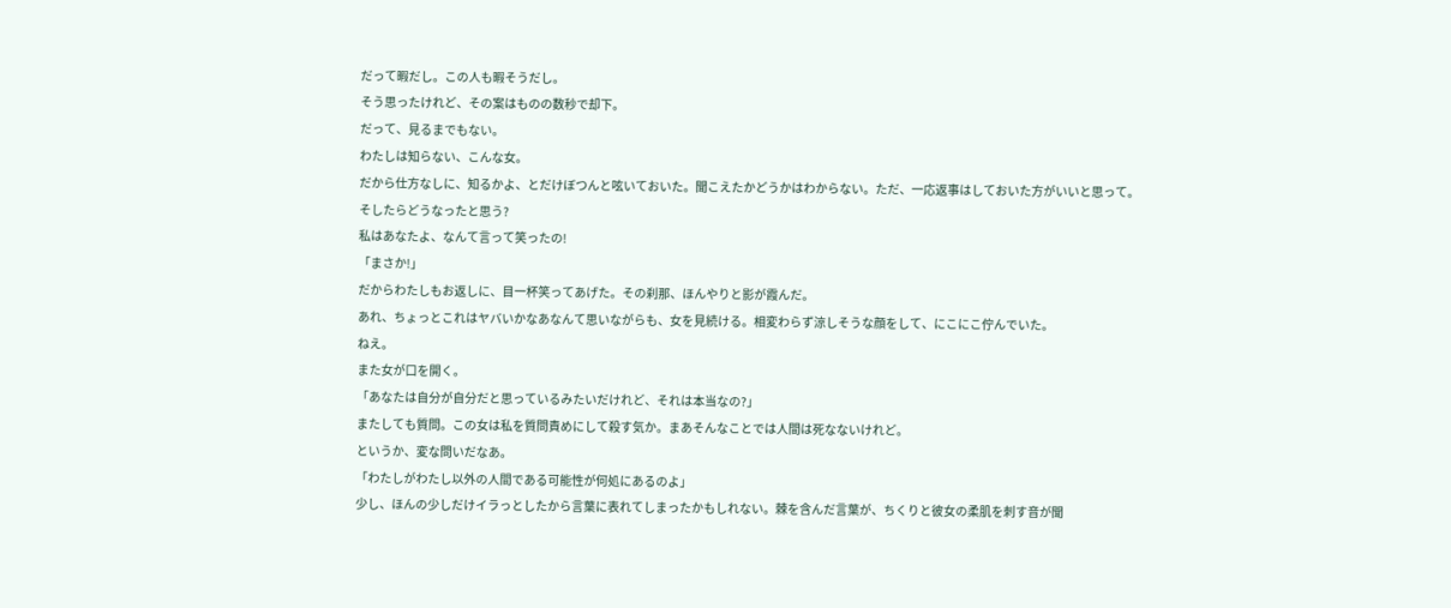だって暇だし。この人も暇そうだし。
そう思ったけれど、その案はものの数秒で却下。
だって、見るまでもない。
わたしは知らない、こんな女。
だから仕方なしに、知るかよ、とだけぼつんと呟いておいた。聞こえたかどうかはわからない。ただ、一応返事はしておいた方がいいと思って。
そしたらどうなったと思う?
私はあなたよ、なんて言って笑ったの!
「まさか!」
だからわたしもお返しに、目一杯笑ってあげた。その刹那、ほんやりと影が霞んだ。
あれ、ちょっとこれはヤバいかなあなんて思いながらも、女を見続ける。相変わらず涼しそうな顔をして、にこにこ佇んでいた。
ねえ。
また女が口を開く。
「あなたは自分が自分だと思っているみたいだけれど、それは本当なの?」
またしても質問。この女は私を質問責めにして殺す気か。まあそんなことでは人間は死なないけれど。
というか、変な問いだなあ。
「わたしがわたし以外の人間である可能性が何処にあるのよ」
少し、ほんの少しだけイラっとしたから言葉に表れてしまったかもしれない。棘を含んだ言葉が、ちくりと彼女の柔肌を刺す音が聞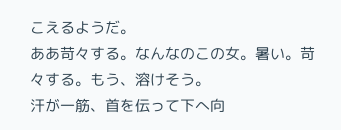こえるようだ。
ああ苛々する。なんなのこの女。暑い。苛々する。もう、溶けそう。
汗が一筋、首を伝って下へ向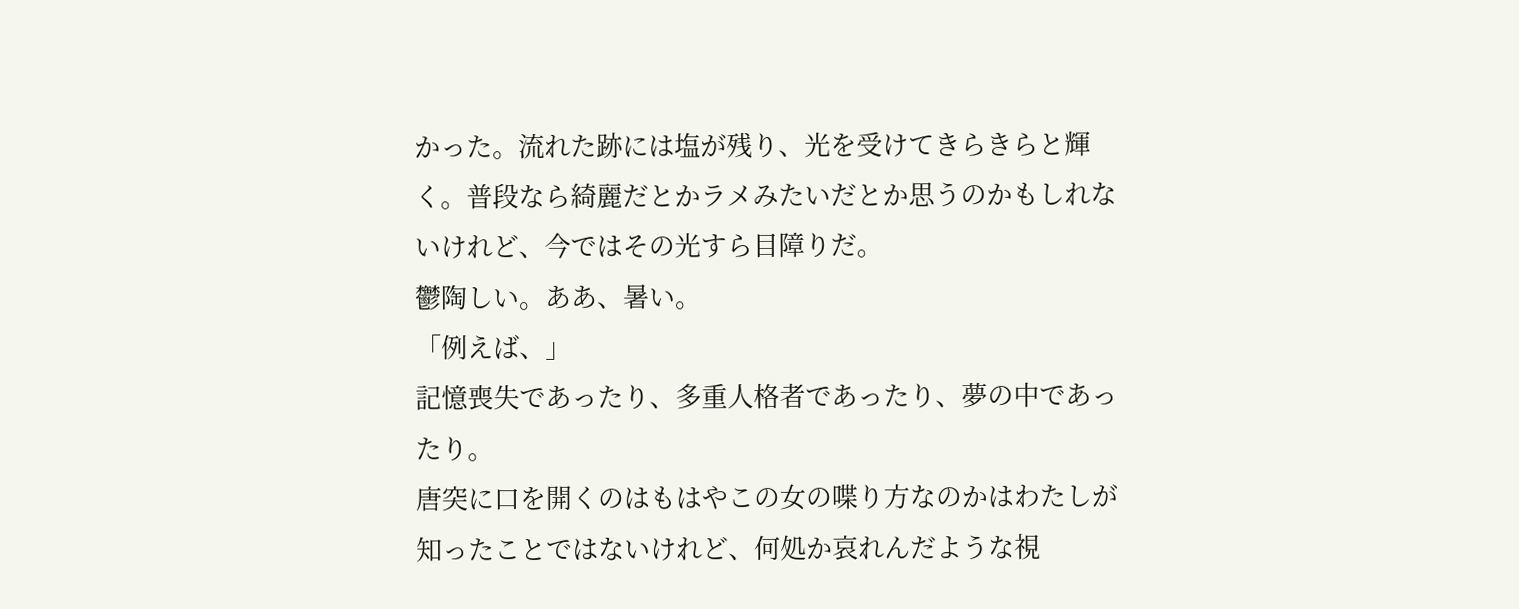かった。流れた跡には塩が残り、光を受けてきらきらと輝く。普段なら綺麗だとかラメみたいだとか思うのかもしれないけれど、今ではその光すら目障りだ。
鬱陶しい。ああ、暑い。
「例えば、」
記憶喪失であったり、多重人格者であったり、夢の中であったり。
唐突に口を開くのはもはやこの女の喋り方なのかはわたしが知ったことではないけれど、何処か哀れんだような視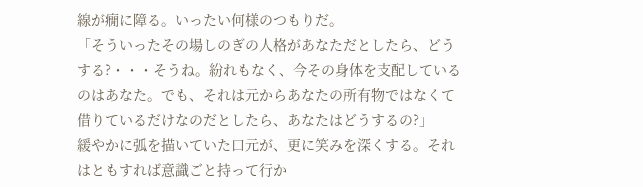線が癇に障る。いったい何様のつもりだ。
「そういったその場しのぎの人格があなただとしたら、どうする?・・・そうね。紛れもなく、今その身体を支配しているのはあなた。でも、それは元からあなたの所有物ではなくて借りているだけなのだとしたら、あなたはどうするの?」
緩やかに弧を描いていた口元が、更に笑みを深くする。それはともすれば意識ごと持って行か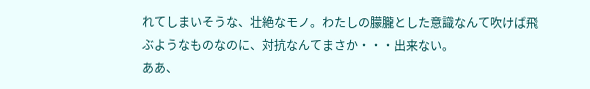れてしまいそうな、壮絶なモノ。わたしの朦朧とした意識なんて吹けば飛ぶようなものなのに、対抗なんてまさか・・・出来ない。
ああ、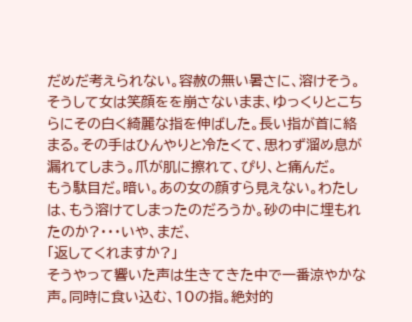だめだ考えられない。容赦の無い暑さに、溶けそう。
そうして女は笑顔をを崩さないまま、ゆっくりとこちらにその白く綺麗な指を伸ばした。長い指が首に絡まる。その手はひんやりと冷たくて、思わず溜め息が漏れてしまう。爪が肌に擦れて、ぴり、と痛んだ。
もう駄目だ。暗い。あの女の顔すら見えない。わたしは、もう溶けてしまったのだろうか。砂の中に埋もれたのか?・・・いや、まだ、
「返してくれますか?」
そうやって響いた声は生きてきた中で一番涼やかな声。同時に食い込む、10の指。絶対的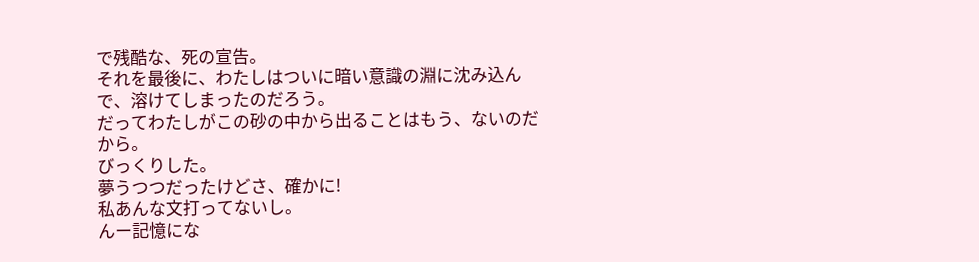で残酷な、死の宣告。
それを最後に、わたしはついに暗い意識の淵に沈み込んで、溶けてしまったのだろう。
だってわたしがこの砂の中から出ることはもう、ないのだから。
びっくりした。
夢うつつだったけどさ、確かに!
私あんな文打ってないし。
んー記憶にな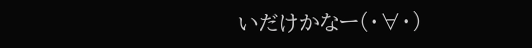いだけかなー(・∀・)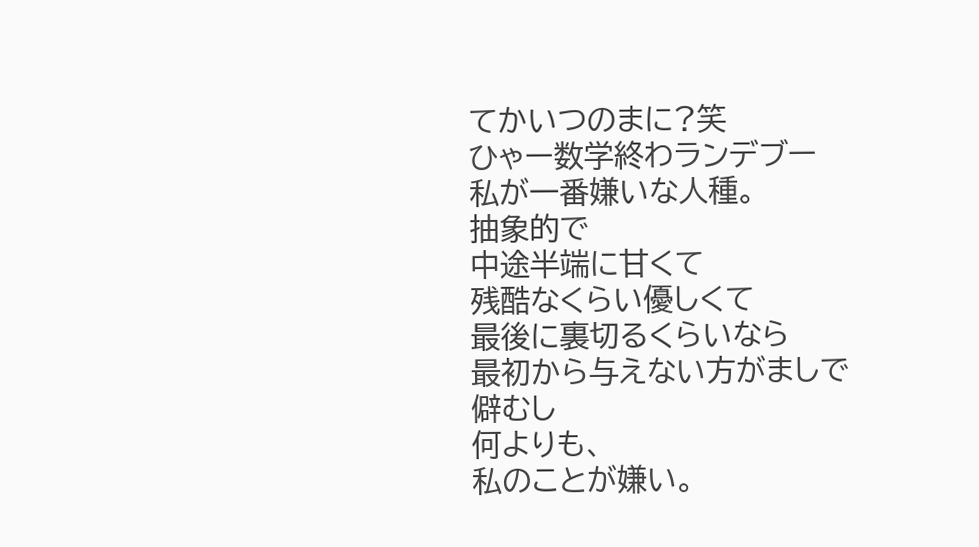てかいつのまに?笑
ひゃー数学終わランデブー
私が一番嫌いな人種。
抽象的で
中途半端に甘くて
残酷なくらい優しくて
最後に裏切るくらいなら
最初から与えない方がましで
僻むし
何よりも、
私のことが嫌い。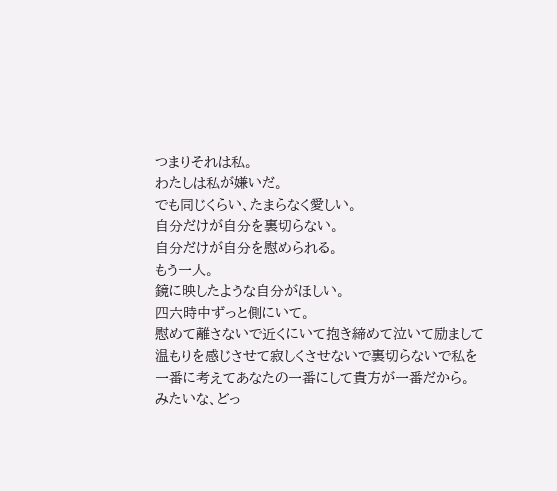つまりそれは私。
わたしは私が嫌いだ。
でも同じくらい、たまらなく愛しい。
自分だけが自分を裏切らない。
自分だけが自分を慰められる。
もう一人。
鏡に映したような自分がほしい。
四六時中ずっと側にいて。
慰めて離さないで近くにいて抱き締めて泣いて励まして温もりを感じさせて寂しくさせないで裏切らないで私を一番に考えてあなたの一番にして貴方が一番だから。
みたいな、どっ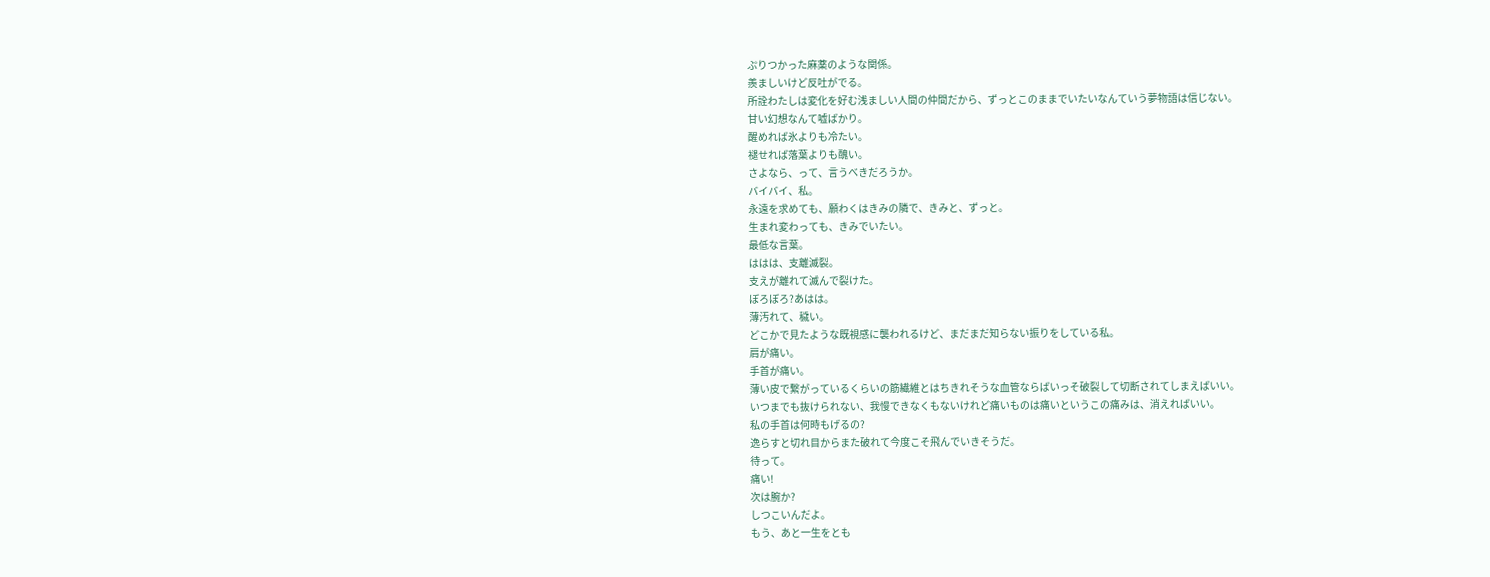ぷりつかった麻薬のような関係。
羨ましいけど反吐がでる。
所詮わたしは変化を好む浅ましい人間の仲間だから、ずっとこのままでいたいなんていう夢物語は信じない。
甘い幻想なんて嘘ばかり。
醒めれば氷よりも冷たい。
褪せれば落葉よりも醜い。
さよなら、って、言うべきだろうか。
バイバイ、私。
永遠を求めても、願わくはきみの隣で、きみと、ずっと。
生まれ変わっても、きみでいたい。
最低な言葉。
ははは、支離滅裂。
支えが離れて滅んで裂けた。
ぼろぼろ?あはは。
薄汚れて、穢い。
どこかで見たような既視感に襲われるけど、まだまだ知らない振りをしている私。
肩が痛い。
手首が痛い。
薄い皮で繋がっているくらいの筋繊維とはちきれそうな血管ならばいっそ破裂して切断されてしまえばいい。
いつまでも抜けられない、我慢できなくもないけれど痛いものは痛いというこの痛みは、消えればいい。
私の手首は何時もげるの?
逸らすと切れ目からまた破れて今度こそ飛んでいきそうだ。
待って。
痛い!
次は腕か?
しつこいんだよ。
もう、あと一生をとも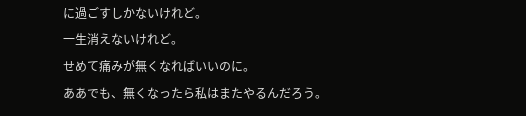に過ごすしかないけれど。
一生消えないけれど。
せめて痛みが無くなればいいのに。
ああでも、無くなったら私はまたやるんだろう。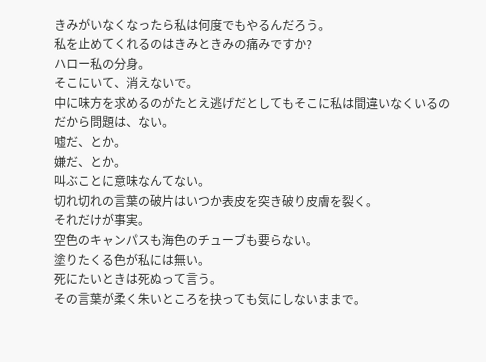きみがいなくなったら私は何度でもやるんだろう。
私を止めてくれるのはきみときみの痛みですか?
ハロー私の分身。
そこにいて、消えないで。
中に味方を求めるのがたとえ逃げだとしてもそこに私は間違いなくいるのだから問題は、ない。
嘘だ、とか。
嫌だ、とか。
叫ぶことに意味なんてない。
切れ切れの言葉の破片はいつか表皮を突き破り皮膚を裂く。
それだけが事実。
空色のキャンパスも海色のチューブも要らない。
塗りたくる色が私には無い。
死にたいときは死ぬって言う。
その言葉が柔く朱いところを抉っても気にしないままで。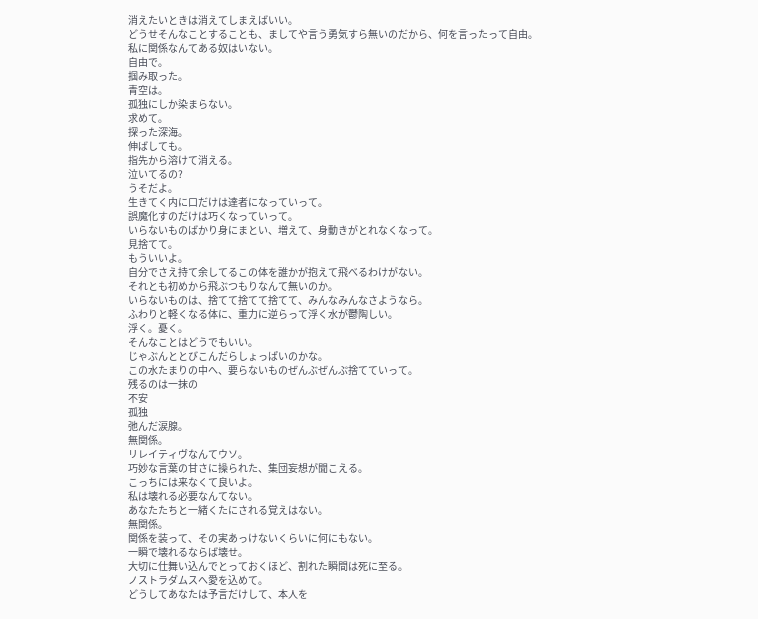消えたいときは消えてしまえばいい。
どうせそんなことすることも、ましてや言う勇気すら無いのだから、何を言ったって自由。
私に関係なんてある奴はいない。
自由で。
掴み取った。
青空は。
孤独にしか染まらない。
求めて。
探った深海。
伸ばしても。
指先から溶けて消える。
泣いてるの?
うそだよ。
生きてく内に口だけは達者になっていって。
誤魔化すのだけは巧くなっていって。
いらないものばかり身にまとい、増えて、身動きがとれなくなって。
見捨てて。
もういいよ。
自分でさえ持て余してるこの体を誰かが抱えて飛べるわけがない。
それとも初めから飛ぶつもりなんて無いのか。
いらないものは、捨てて捨てて捨てて、みんなみんなさようなら。
ふわりと軽くなる体に、重力に逆らって浮く水が鬱陶しい。
浮く。憂く。
そんなことはどうでもいい。
じゃぶんととびこんだらしょっぱいのかな。
この水たまりの中へ、要らないものぜんぶぜんぷ捨てていって。
残るのは一抹の
不安
孤独
弛んだ涙腺。
無関係。
リレイティヴなんてウソ。
巧妙な言葉の甘さに操られた、集団妄想が聞こえる。
こっちには来なくて良いよ。
私は壊れる必要なんてない。
あなたたちと一緒くたにされる覚えはない。
無関係。
関係を装って、その実あっけないくらいに何にもない。
一瞬で壊れるならば壊せ。
大切に仕舞い込んでとっておくほど、割れた瞬間は死に至る。
ノストラダムスへ愛を込めて。
どうしてあなたは予言だけして、本人を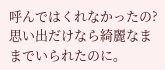呼んではくれなかったの?
思い出だけなら綺麗なままでいられたのに。